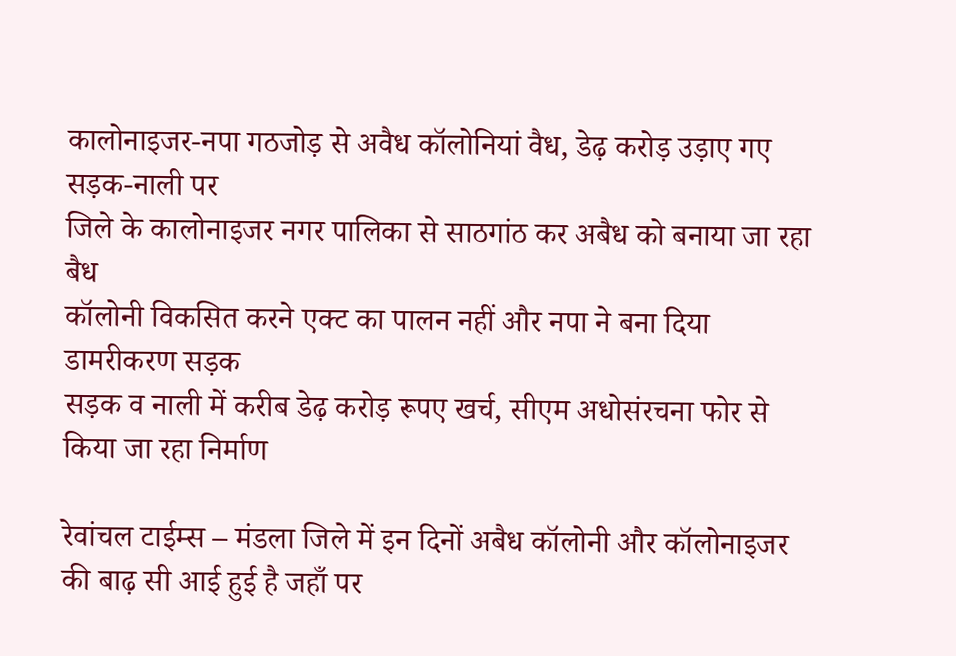कालोनाइजर-नपा गठजोड़ से अवैध कॉलोनियां वैध, डेढ़ करोड़ उड़ाए गए सड़क-नाली पर
जिले के कालोनाइजर नगर पालिका से साठगांठ कर अबैध को बनाया जा रहा बैध
कॉलोनी विकसित करने एक्ट का पालन नहीं और नपा ने बना दिया डामरीकरण सड़क
सड़क व नाली में करीब डेढ़ करोड़ रूपए खर्च, सीएम अधोसंरचना फोर से किया जा रहा निर्माण

रेवांचल टाईम्स – मंडला जिले में इन दिनों अबैध कॉलोनी और कॉलोनाइजर की बाढ़ सी आई हुई है जहाँ पर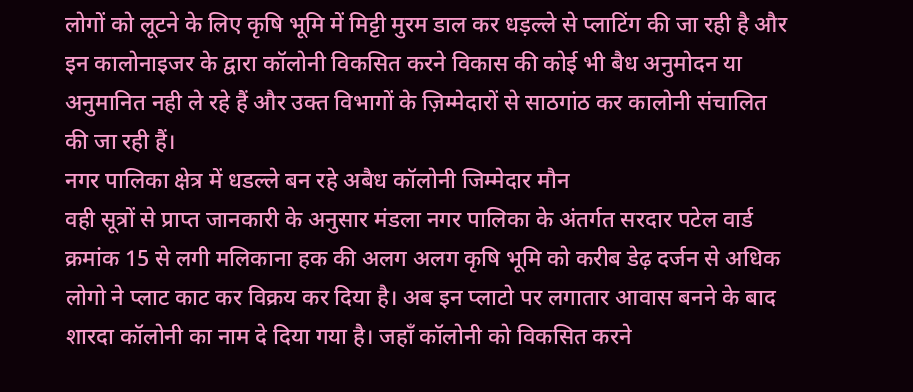लोगों को लूटने के लिए कृषि भूमि में मिट्टी मुरम डाल कर धड़ल्ले से प्लाटिंग की जा रही है और इन कालोनाइजर के द्वारा कॉलोनी विकसित करने विकास की कोई भी बैध अनुमोदन या अनुमानित नही ले रहे हैं और उक्त विभागों के ज़िम्मेदारों से साठगांठ कर कालोनी संचालित की जा रही हैं।
नगर पालिका क्षेत्र में धडल्ले बन रहे अबैध कॉलोनी जिम्मेदार मौन
वही सूत्रों से प्राप्त जानकारी के अनुसार मंडला नगर पालिका के अंतर्गत सरदार पटेल वार्ड क्रमांक 15 से लगी मलिकाना हक की अलग अलग कृषि भूमि को करीब डेढ़ दर्जन से अधिक लोगो ने प्लाट काट कर विक्रय कर दिया है। अब इन प्लाटो पर लगातार आवास बनने के बाद शारदा कॉलोनी का नाम दे दिया गया है। जहाँ कॉलोनी को विकसित करने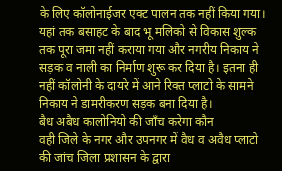के लिए कॉलोनाईजर एक्ट पालन तक नहीं किया गया। यहां तक बसाहट के बाद भू मलिको से विकास शुल्क तक पूरा जमा नहीं कराया गया और नगरीय निकाय ने सड़क व नाली का निर्माण शुरू कर दिया है। इतना ही नहीं कॉलोनी के दायरे में आने रिक्त प्लाटो के सामने निकाय ने डामरीकरण सड़क बना दिया है।
बैध अबैध कालोनियो की जाँच करेगा कौन
वही जिले के नगर और उपनगर में वैध व अवैध प्लाटो की जांच जिला प्रशासन के द्वारा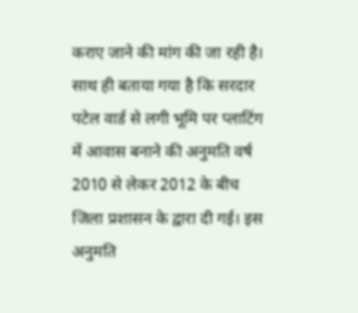कराए जाने की मांग की जा रही है।
साथ ही बताया गया है कि सरदार पटेल वार्ड से लगी भूमि पर प्लाटिंग में आवास बनाने की अनुमति वर्ष 2010 से लेकर 2012 के बीच जिला प्रशासन के द्वारा दी गई। इस अनुमति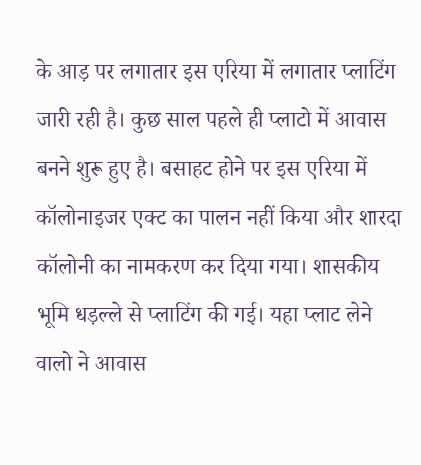के आड़ पर लगातार इस एरिया में लगातार प्लाटिंग जारी रही है। कुछ साल पहले ही प्लाटो में आवास बनने शुरू हुए है। बसाहट होने पर इस एरिया में कॉलोनाइजर एक्ट का पालन नहीं किया और शारदा कॉलोनी का नामकरण कर दिया गया। शासकीय भूमि धड़ल्ले से प्लाटिंग की गई। यहा प्लाट लेने वालो ने आवास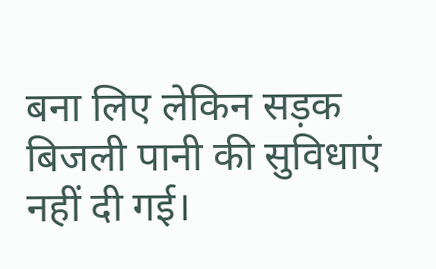बना लिए लेकिन सड़क बिजली पानी की सुविधाएं नहीं दी गई।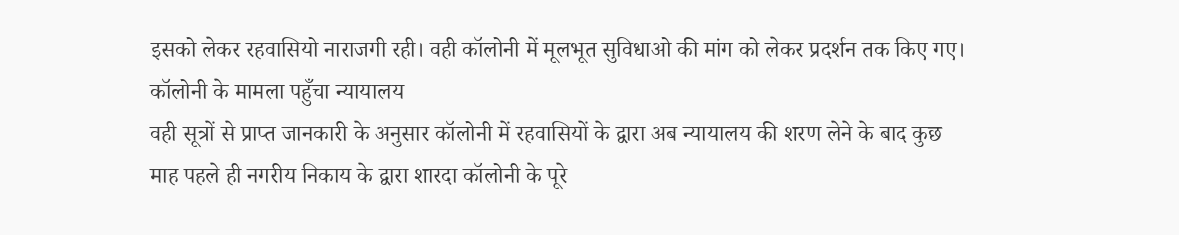इसको लेकर रहवासियो नाराजगी रही। वही कॉलोनी में मूलभूत सुविधाओ की मांग को लेकर प्रदर्शन तक किए गए।
कॉलोनी के मामला पहुँचा न्यायालय
वही सूत्रों से प्राप्त जानकारी के अनुसार कॉलोनी में रहवासियों के द्वारा अब न्यायालय की शरण लेने के बाद कुछ माह पहले ही नगरीय निकाय के द्वारा शारदा कॉलोनी के पूरे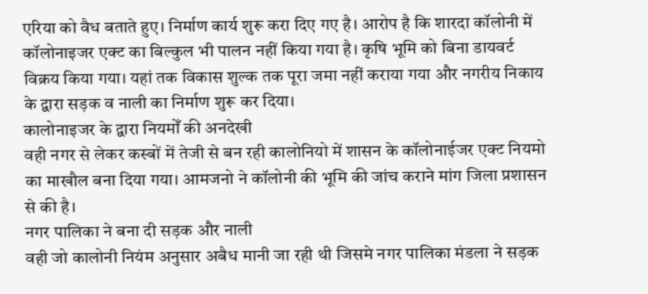एरिया को वैध बताते हुए। निर्माण कार्य शुरू करा दिए गए है। आरोप है कि शारदा कॉलोनी में कॉलोनाइजर एक्ट का बिल्कुल भी पालन नहीं किया गया है। कृषि भूमि को बिना डायवर्ट विक्रय किया गया। यहां तक विकास शुल्क तक पूरा जमा नहीं कराया गया और नगरीय निकाय के द्वारा सड़क व नाली का निर्माण शुरू कर दिया।
कालोनाइजर के द्वारा नियमोँ की अनदेखी
वही नगर से लेकर कस्बों में तेजी से बन रही कालोनियो में शासन के कॉलोनाईजर एक्ट नियमो का माखौल बना दिया गया। आमजनो ने कॉलोनी की भूमि की जांच कराने मांग जिला प्रशासन से की है।
नगर पालिका ने बना दी सड़क और नाली
वही जो कालोनी नियंम अनुसार अबैध मानी जा रही थी जिसमे नगर पालिका मंडला ने सड़क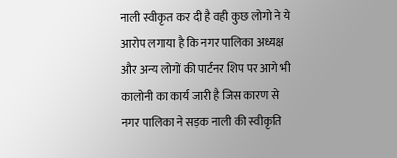नाली स्वीकृत कर दी है वही कुछ लोगो ने ये आरोप लगाया है कि नगर पालिका अध्यक्ष और अन्य लोगों की पार्टनर शिप पर आगे भी कालोनी का कार्य जारी है जिस कारण से नगर पालिका ने सड़क नाली की स्वीकृति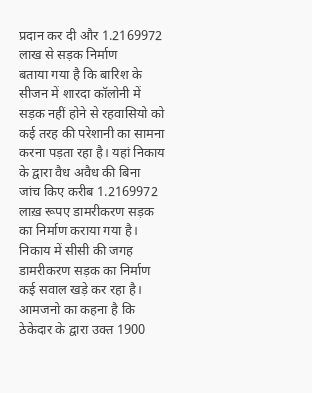प्रदान कर दी और 1.2169972 लाख से सड़क निर्माण
बताया गया है कि बारिश के सीजन में शारदा कॉलोनी में सड़क नहीं होने से रहवासियो को कई तरह की परेशानी का सामना करना पड़ता रहा है। यहां निकाय के द्वारा वैध अवैध की बिना जांच किए करीब 1.2169972 लाख़ रूपए डामरीकरण सड़क का निर्माण कराया गया है। निकाय में सीसी की जगह डामरीकरण सड़क का निर्माण कई सवाल खड़े कर रहा है। आमजनो का कहना है कि ठेकेदार के द्वारा उक्त 1900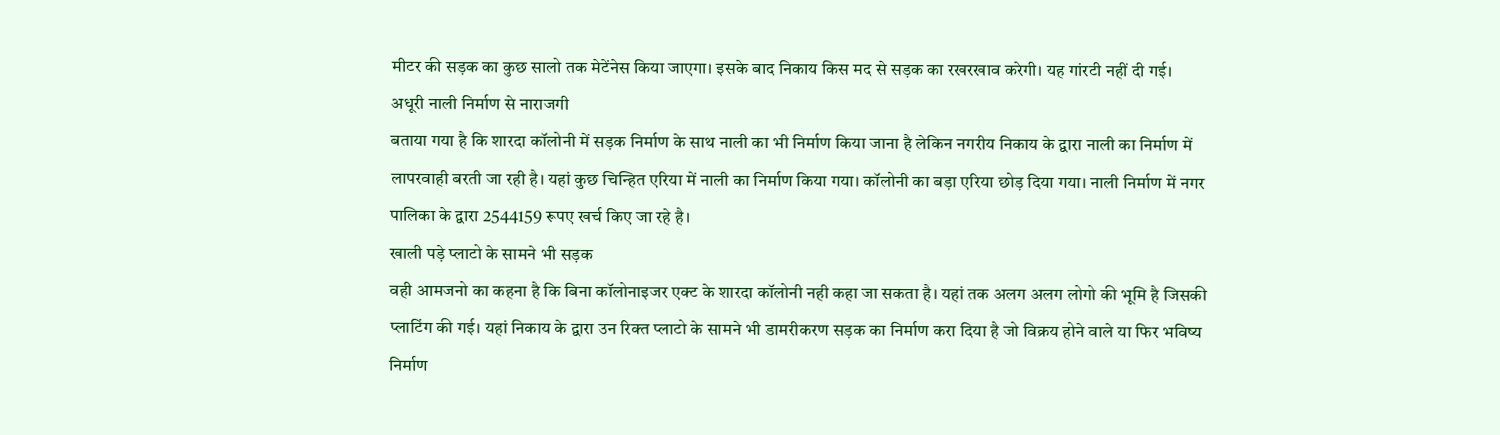मीटर की सड़क का कुछ सालो तक मेटेंनेस किया जाएगा। इसके बाद निकाय किस मद से सड़क का रखरखाव करेगी। यह गांरटी नहीं दी गई।
अधूरी नाली निर्माण से नाराजगी
बताया गया है कि शारदा कॉलोनी में सड़क निर्माण के साथ नाली का भी निर्माण किया जाना है लेकिन नगरीय निकाय के द्वारा नाली का निर्माण में लापरवाही बरती जा रही है। यहां कुछ चिन्हित एरिया में नाली का निर्माण किया गया। कॉलोनी का बड़ा एरिया छोड़ दिया गया। नाली निर्माण में नगर पालिका के द्वारा 2544159 रूपए खर्च किए जा रहे है।
खाली पड़े प्लाटो के सामने भी सड़क
वही आमजनो का कहना है कि बिना कॉलोनाइजर एक्ट के शारदा कॉलोनी नही कहा जा सकता है। यहां तक अलग अलग लोगो की भूमि है जिसकी प्लाटिंग की गई। यहां निकाय के द्वारा उन रिक्त प्लाटो के सामने भी डामरीकरण सड़क का निर्माण करा दिया है जो विक्रय होने वाले या फिर भविष्य निर्माण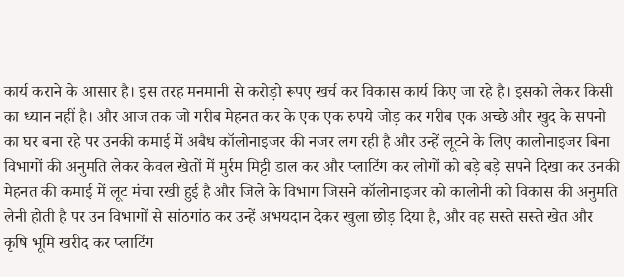कार्य कराने के आसार है। इस तरह मनमानी से करोड़ो रूपए खर्च कर विकास कार्य किए जा रहे है। इसको लेकर किसी का ध्यान नहीं है। और आज तक जो गरीब मेहनत कर के एक एक रुपये जोड़ कर गरीब एक अच्छे और खुद के सपनो का घर बना रहे पर उनकी कमाई में अबैध कॉलोनाइजर की नजर लग रही है और उन्हें लूटने के लिए कालोनाइजर बिना विभागों की अनुमति लेकर केवल खेतों में मुर्रम मिट्टी डाल कर और प्लाटिंग कर लोगों को बड़े बड़े सपने दिखा कर उनकी मेहनत की कमाई में लूट मंचा रखी हुई है और जिले के विभाग जिसने कॉलोनाइजर को कालोनी को विकास की अनुमति लेनी होती है पर उन विभागों से सांठगांठ कर उन्हें अभयदान देकर खुला छोड़ दिया है, और वह सस्ते सस्ते खेत और कृषि भूमि खरीद कर प्लाटिंग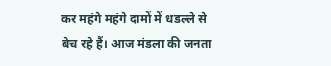कर महंगे महंगे दामों में धडल्ले से बेच रहे हैं। आज मंडला की जनता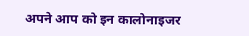अपने आप को इन कालोनाइजर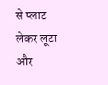से प्लाट लेकर लूटा और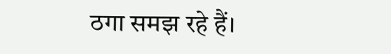ठगा समझ रहे हैं।